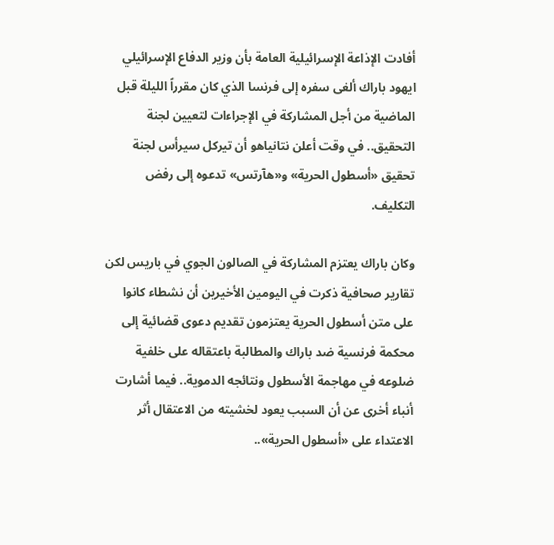أفادت الإذاعة الإسرائيلية العامة بأن وزير الدفاع الإسرائيلي ايهود باراك ألغى سفره إلى فرنسا الذي كان مقرراً الليلة قبل الماضية من أجل المشاركة في الإجراءات لتعيين لجنة التحقيق.. في وقت أعلن نتانياهو أن تيركل سيرأس لجنة تحقيق «أسطول الحرية» و«هآرتس» تدعوه إلى رفض التكليف.

وكان باراك يعتزم المشاركة في الصالون الجوي في باريس لكن تقارير صحافية ذكرت في اليومين الأخيرين أن نشطاء كانوا على متن أسطول الحرية يعتزمون تقديم دعوى قضائية إلى محكمة فرنسية ضد باراك والمطالبة باعتقاله على خلفية ضلوعه في مهاجمة الأسطول ونتائجه الدموية.. فيما أشارت أنباء أخرى عن أن السبب يعود لخشيته من الاعتقال أثر الاعتداء على «أسطول الحرية»..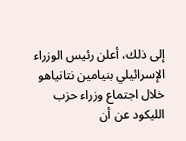إلى ذلك، أعلن رئيس الوزراء الإسرائيلي بنيامين نتانياهو خلال اجتماع وزراء حزب الليكود عن أن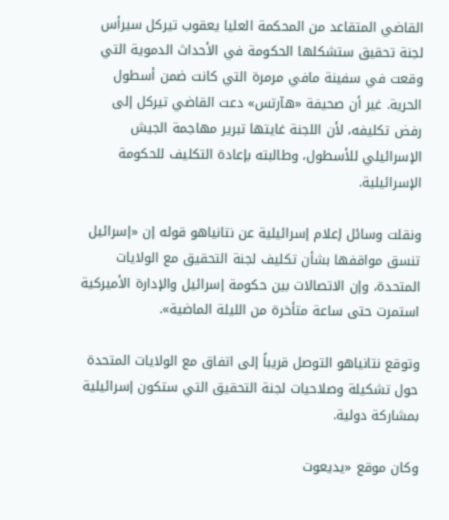القاضي المتقاعد من المحكمة العليا يعقوب تيركل سيرأس لجنة تحقيق ستشكلها الحكومة في الأحداث الدموية التي وقعت في سفينة مافي مرمرة التي كانت ضمن أسطول الحرية. غير أن صحيفة «هآرتس» دعت القاضي تيركل إلى رفض تكليفه، لأن اللجنة غايتها تبرير مهاجمة الجيش الإسرائيلي للأسطول، وطالبته بإعادة التكليف للحكومة الإسرائيلية.

ونقلت وسائل إعلام إسرائيلية عن نتانياهو قوله إن «إسرائيل تنسق مواقفها بشأن تكليف لجنة التحقيق مع الولايات المتحدة، وإن الاتصالات بين حكومة إسرائيل والإدارة الأميركية استمرت حتى ساعة متأخرة من الليلة الماضية».

وتوقع نتانياهو التوصل قريباً إلى اتفاق مع الولايات المتحدة حول تشكيلة وصلاحيات لجنة التحقيق التي ستكون إسرائيلية بمشاركة دولية.

وكان موقع «يديعوت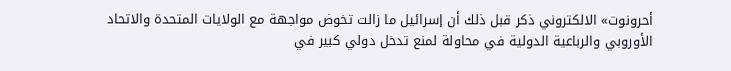أحرونوت» الالكتروني ذكر قبل ذلك أن إسرائيل ما زالت تخوض مواجهة مع الولايات المتحدة والاتحاد الأوروبي والرباعية الدولية في محاولة لمنع تدخل دولي كبير في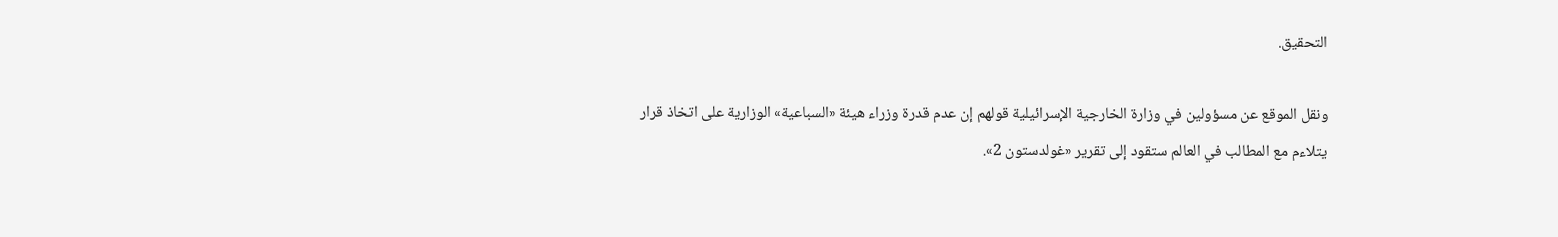التحقيق.

ونقل الموقع عن مسؤولين في وزارة الخارجية الإسرائيلية قولهم إن عدم قدرة وزراء هيئة «السباعية» الوزارية على اتخاذ قرار يتلاءم مع المطالب في العالم ستقود إلى تقرير «غولدستون 2».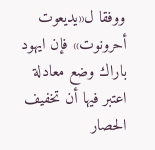ووفقا ل«يديعوت أحرونوت» فإن ايهود باراك وضع معادلة اعتبر فيها أن تخفيف الحصار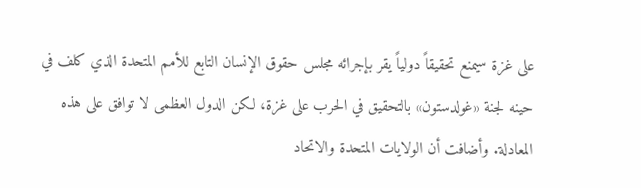على غزة سيمنع تحقيقاً دولياً يقر بإجرائه مجلس حقوق الإنسان التابع للأمم المتحدة الذي كلف في حينه لجنة «غولدستون» بالتحقيق في الحرب على غزة، لكن الدول العظمى لا توافق على هذه المعادلة. وأضافت أن الولايات المتحدة والاتحاد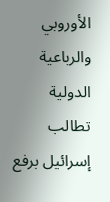الأوروبي والرباعية الدولية تطالب إسرائيل برفع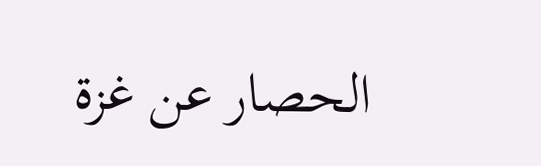الحصار عن غزة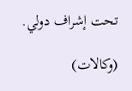تحت إشراف دولي.

(وكالات)